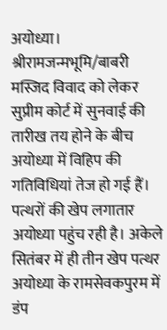अयोध्या। श्रीरामजन्मभूमि/बाबरी मस्जिद विवाद को लेकर सुप्रीम कोर्ट में सुनवाई की तारीख तय होने के बीच अयोध्या में विहिप की गतिविधियां तेज हो गई हैं।
पत्थरों की खेप लगातार अयोध्या पहुंच रही है। अकेले सितंबर में ही तीन खेप पत्थर अयोध्या के रामसेवकपुरम में डंप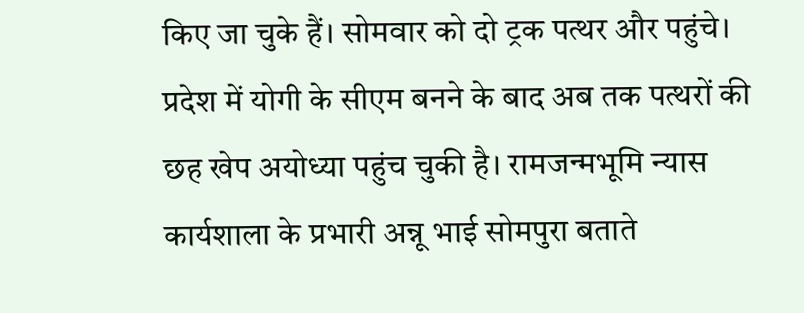किए जा चुके हैं। सोमवार को दो ट्रक पत्थर और पहुंचे।
प्रदेश में योगी के सीएम बनने के बाद अब तक पत्थरों की छह खेप अयोध्या पहुंच चुकी है। रामजन्मभूमि न्यास कार्यशाला के प्रभारी अन्नू भाई सोमपुरा बताते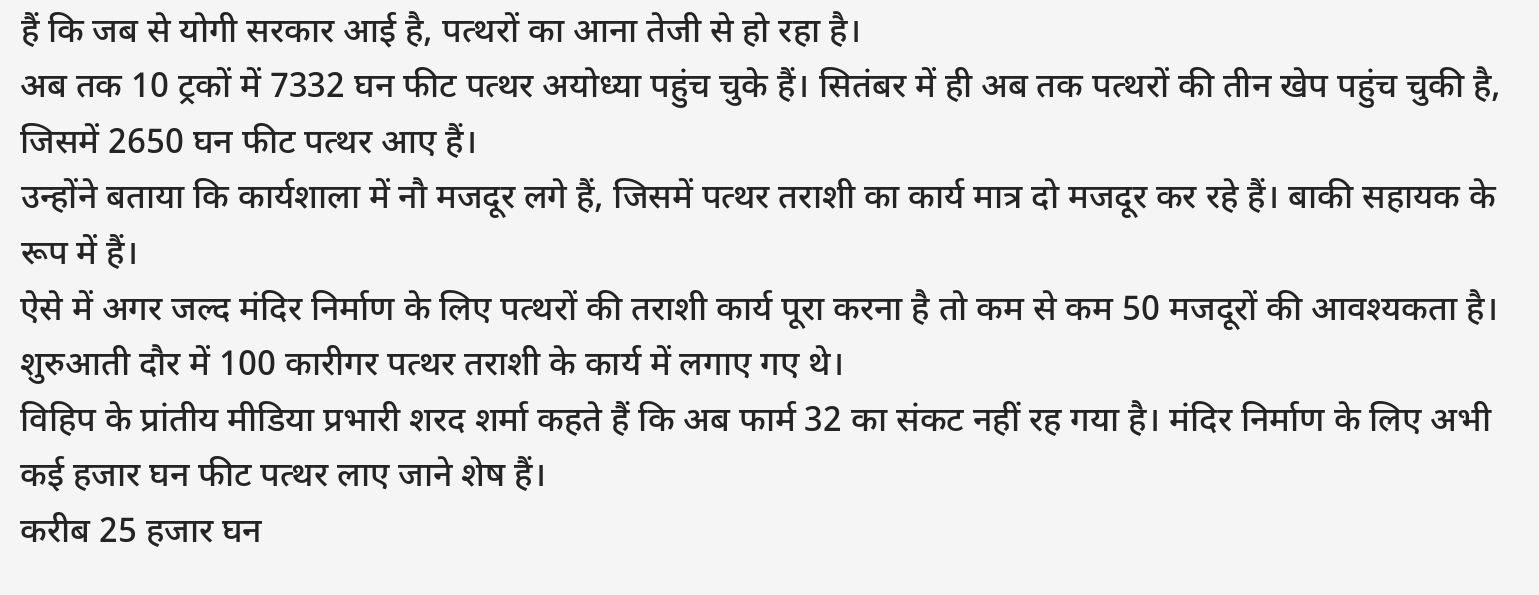हैं कि जब से योगी सरकार आई है, पत्थरों का आना तेजी से हो रहा है।
अब तक 10 ट्रकों में 7332 घन फीट पत्थर अयोध्या पहुंच चुके हैं। सितंबर में ही अब तक पत्थरों की तीन खेप पहुंच चुकी है, जिसमें 2650 घन फीट पत्थर आए हैं।
उन्होंने बताया कि कार्यशाला में नौ मजदूर लगे हैं, जिसमें पत्थर तराशी का कार्य मात्र दो मजदूर कर रहे हैं। बाकी सहायक के रूप में हैं।
ऐसे में अगर जल्द मंदिर निर्माण के लिए पत्थरों की तराशी कार्य पूरा करना है तो कम से कम 50 मजदूरों की आवश्यकता है। शुरुआती दौर में 100 कारीगर पत्थर तराशी के कार्य में लगाए गए थे।
विहिप के प्रांतीय मीडिया प्रभारी शरद शर्मा कहते हैं कि अब फार्म 32 का संकट नहीं रह गया है। मंदिर निर्माण के लिए अभी कई हजार घन फीट पत्थर लाए जाने शेष हैं।
करीब 25 हजार घन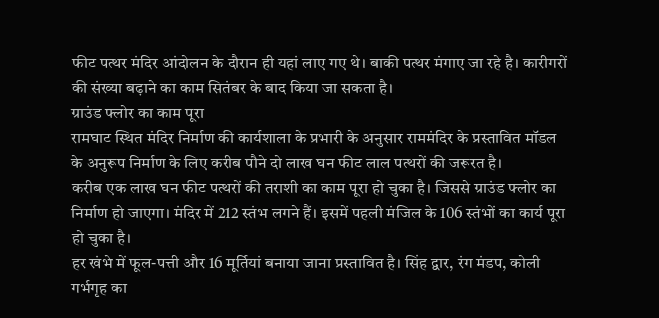फीट पत्थर मंदिर आंदोलन के दौरान ही यहां लाए गए थे। बाकी पत्थर मंगाए जा रहे है। कारीगरों की संख्या बढ़ाने का काम सितंबर के बाद किया जा सकता है।
ग्राउंड फ्लोर का काम पूरा
रामघाट स्थित मंदिर निर्माण की कार्यशाला के प्रभारी के अनुसार राममंदिर के प्रस्तावित मॉडल के अनुरूप निर्माण के लिए करीब पौने दो लाख घन फीट लाल पत्थरों की जरूरत है।
करीब एक लाख घन फीट पत्थरों की तराशी का काम पूरा हो चुका है। जिससे ग्राउंड फ्लोर का निर्माण हो जाएगा। मंदिर में 212 स्तंभ लगने हैं। इसमें पहली मंजिल के 106 स्तंभों का कार्य पूरा हो चुका है।
हर खंभे में फूल-पत्ती और 16 मूर्तियां बनाया जाना प्रस्तावित है। सिंह द्वार, रंग मंडप, कोली गर्भगृह का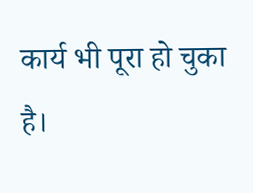कार्य भी पूरा हो चुका है।